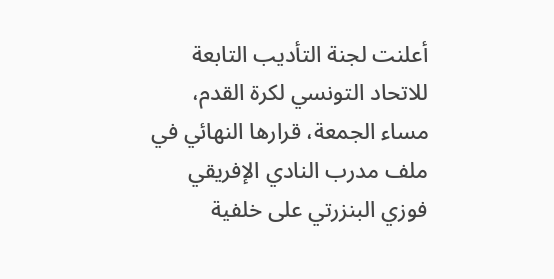أعلنت لجنة التأديب التابعة للاتحاد التونسي لكرة القدم، مساء الجمعة، قرارها النهائي في ملف مدرب النادي الإفريقي فوزي البنزرتي على خلفية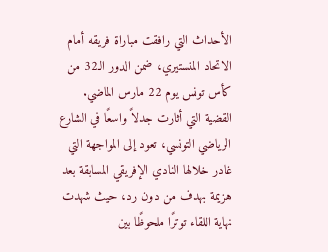الأحداث التي رافقت مباراة فريقه أمام الاتحاد المنستيري، ضمن الدور الـ32 من كأس تونس يوم 22 مارس الماضي.
القضية التي أثارت جدلاً واسعًا في الشارع الرياضي التونسي، تعود إلى المواجهة التي غادر خلالها النادي الإفريقي المسابقة بعد هزيمة بهدف من دون رد، حيث شهدت نهاية اللقاء توترًا ملحوظًا بين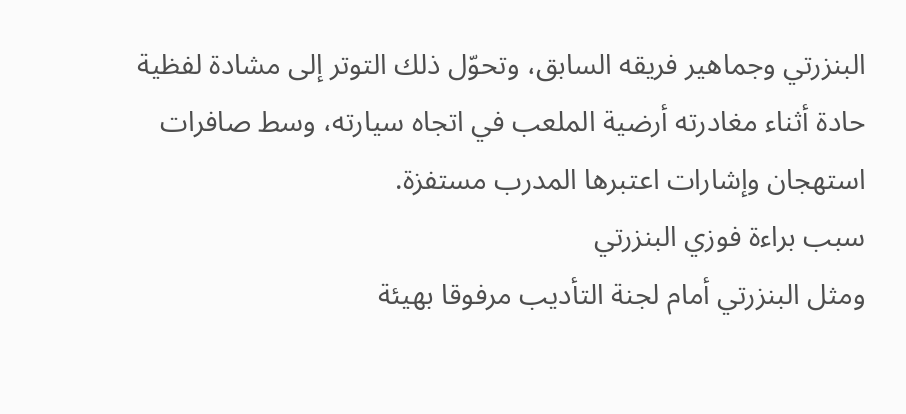البنزرتي وجماهير فريقه السابق، وتحوّل ذلك التوتر إلى مشادة لفظية حادة أثناء مغادرته أرضية الملعب في اتجاه سيارته، وسط صافرات استهجان وإشارات اعتبرها المدرب مستفزة.
سبب براءة فوزي البنزرتي
ومثل البنزرتي أمام لجنة التأديب مرفوقا بهيئة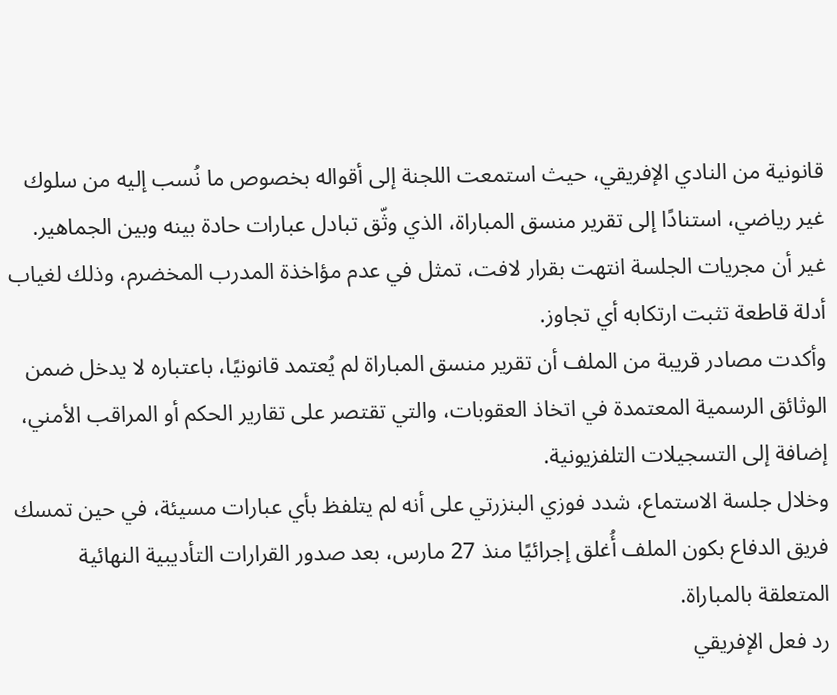قانونية من النادي الإفريقي، حيث استمعت اللجنة إلى أقواله بخصوص ما نُسب إليه من سلوك غير رياضي، استنادًا إلى تقرير منسق المباراة، الذي وثّق تبادل عبارات حادة بينه وبين الجماهير.
غير أن مجريات الجلسة انتهت بقرار لافت، تمثل في عدم مؤاخذة المدرب المخضرم، وذلك لغياب أدلة قاطعة تثبت ارتكابه أي تجاوز.
وأكدت مصادر قريبة من الملف أن تقرير منسق المباراة لم يُعتمد قانونيًا، باعتباره لا يدخل ضمن الوثائق الرسمية المعتمدة في اتخاذ العقوبات، والتي تقتصر على تقارير الحكم أو المراقب الأمني، إضافة إلى التسجيلات التلفزيونية.
وخلال جلسة الاستماع، شدد فوزي البنزرتي على أنه لم يتلفظ بأي عبارات مسيئة، في حين تمسك فريق الدفاع بكون الملف أُغلق إجرائيًا منذ 27 مارس، بعد صدور القرارات التأديبية النهائية المتعلقة بالمباراة.
رد فعل الإفريقي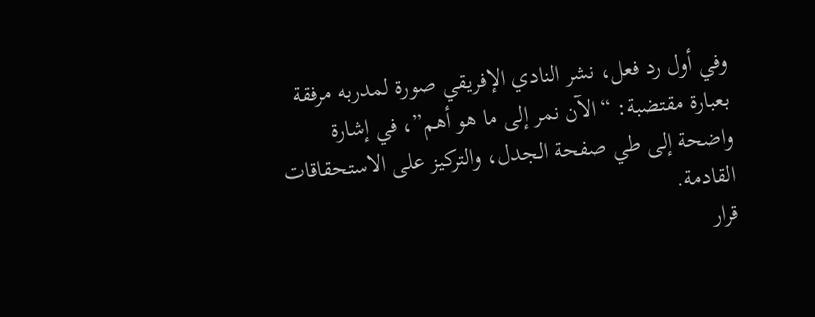وفي أول رد فعل، نشر النادي الإفريقي صورة لمدربه مرفقة بعبارة مقتضبة: “الآن نمر إلى ما هو أهم”، في إشارة واضحة إلى طي صفحة الجدل، والتركيز على الاستحقاقات القادمة.
قرار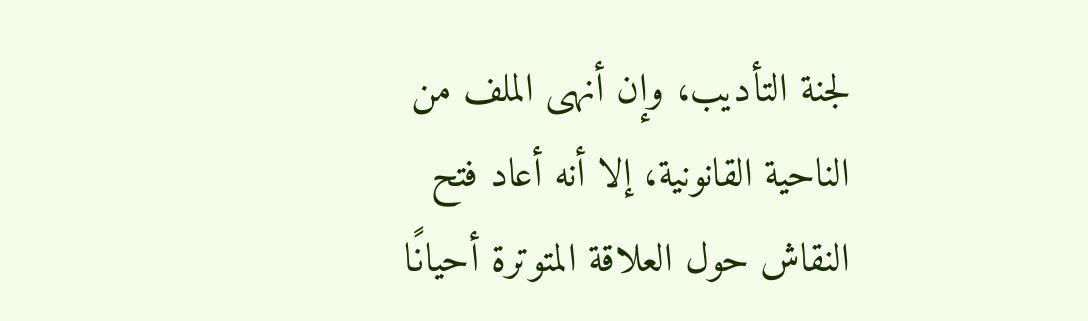لجنة التأديب، وإن أنهى الملف من الناحية القانونية، إلا أنه أعاد فتح النقاش حول العلاقة المتوترة أحيانًا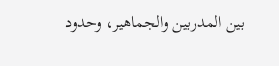بين المدربين والجماهير، وحدود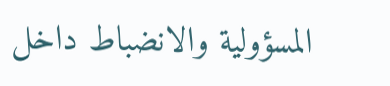المسؤولية والانضباط داخل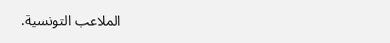الملاعب التونسية.